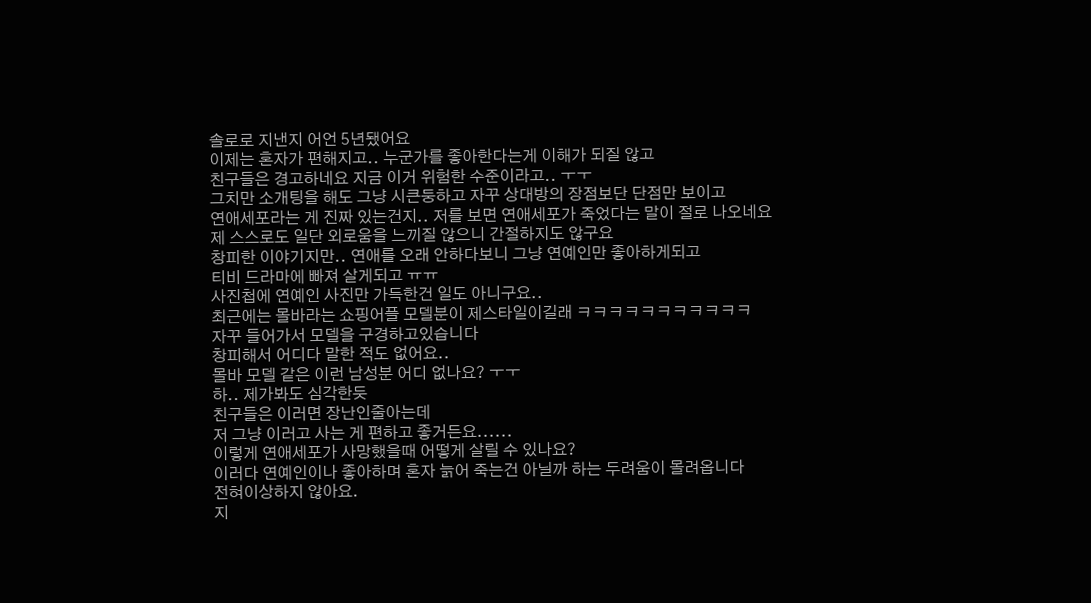솔로로 지낸지 어언 5년됐어요
이제는 혼자가 편해지고.. 누군가를 좋아한다는게 이해가 되질 않고
친구들은 경고하네요 지금 이거 위험한 수준이라고.. ㅜㅜ
그치만 소개팅을 해도 그냥 시큰둥하고 자꾸 상대방의 장점보단 단점만 보이고
연애세포라는 게 진짜 있는건지.. 저를 보면 연애세포가 죽었다는 말이 절로 나오네요
제 스스로도 일단 외로움을 느끼질 않으니 간절하지도 않구요
창피한 이야기지만.. 연애를 오래 안하다보니 그냥 연예인만 좋아하게되고
티비 드라마에 빠져 살게되고 ㅠㅠ
사진첩에 연예인 사진만 가득한건 일도 아니구요..
최근에는 몰바라는 쇼핑어플 모델분이 제스타일이길래 ㅋㅋㅋㅋㅋㅋㅋㅋㅋㅋㅋ
자꾸 들어가서 모델을 구경하고있습니다
창피해서 어디다 말한 적도 없어요..
몰바 모델 같은 이런 남성분 어디 없나요? ㅜㅜ
하.. 제가봐도 심각한듯
친구들은 이러면 장난인줄아는데
저 그냥 이러고 사는 게 편하고 좋거든요......
이렇게 연애세포가 사망했을때 어떻게 살릴 수 있나요?
이러다 연예인이나 좋아하며 혼자 늙어 죽는건 아닐까 하는 두려움이 몰려옵니다
전혀이상하지 않아요.
지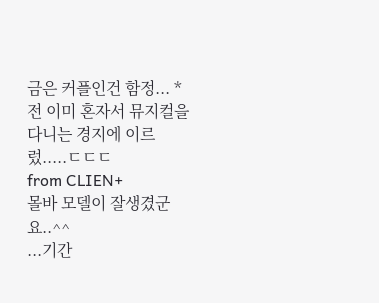금은 커플인건 함정... *
전 이미 혼자서 뮤지컬을 다니는 경지에 이르렀.....ㄷㄷㄷ
from CLIEN+
몰바 모델이 잘생겼군요..^^
...기간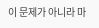이 문제가 아니라 마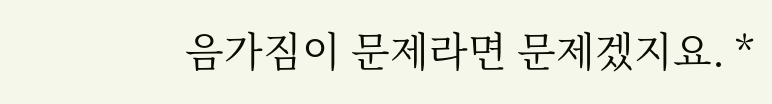음가짐이 문제라면 문제겠지요. *